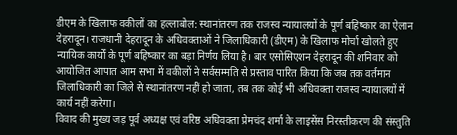डीएम के खिलाफ वकीलों का हल्लाबोल: स्थानांतरण तक राजस्व न्यायालयों के पूर्ण बहिष्कार का ऐलान
देहरादून। राजधानी देहरादून के अधिवक्ताओं ने जिलाधिकारी (डीएम) के खिलाफ मोर्चा खोलते हुए न्यायिक कार्यों के पूर्ण बहिष्कार का बड़ा निर्णय लिया है। बार एसोसिएशन देहरादून की शनिवार को आयोजित आपात आम सभा में वकीलों ने सर्वसम्मति से प्रस्ताव पारित किया कि जब तक वर्तमान जिलाधिकारी का जिले से स्थानांतरण नहीं हो जाता, तब तक कोई भी अधिवक्ता राजस्व न्यायालयों में कार्य नहीं करेगा।
विवाद की मुख्य जड़ पूर्व अध्यक्ष एवं वरिष्ठ अधिवक्ता प्रेमचंद शर्मा के लाइसेंस निरस्तीकरण की संस्तुति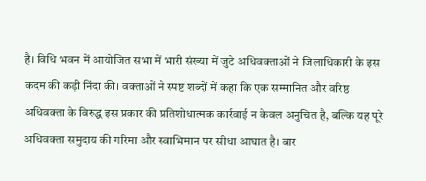है। विधि भवन में आयोजित सभा में भारी संख्या में जुटे अधिवक्ताओं ने जिलाधिकारी के इस कदम की कड़ी निंदा की। वक्ताओं ने स्पष्ट शब्दों में कहा कि एक सम्मानित और वरिष्ठ अधिवक्ता के विरुद्ध इस प्रकार की प्रतिशोधात्मक कार्रवाई न केवल अनुचित है, बल्कि यह पूरे अधिवक्ता समुदाय की गरिमा और स्वाभिमान पर सीधा आघात है। बार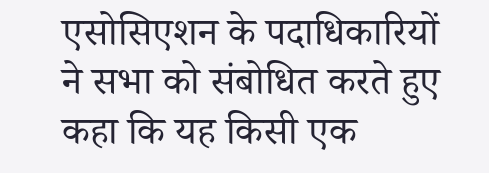एसोसिएशन के पदाधिकारियों ने सभा को संबोधित करते हुए कहा कि यह किसी एक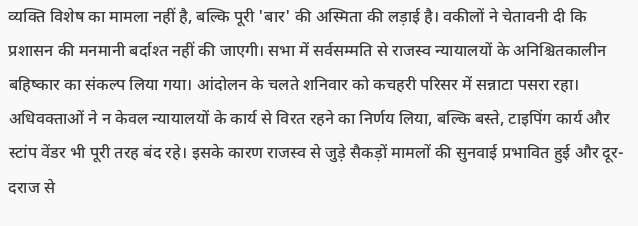व्यक्ति विशेष का मामला नहीं है, बल्कि पूरी 'बार' की अस्मिता की लड़ाई है। वकीलों ने चेतावनी दी कि प्रशासन की मनमानी बर्दाश्त नहीं की जाएगी। सभा में सर्वसम्मति से राजस्व न्यायालयों के अनिश्चितकालीन बहिष्कार का संकल्प लिया गया। आंदोलन के चलते शनिवार को कचहरी परिसर में सन्नाटा पसरा रहा। अधिवक्ताओं ने न केवल न्यायालयों के कार्य से विरत रहने का निर्णय लिया, बल्कि बस्ते, टाइपिंग कार्य और स्टांप वेंडर भी पूरी तरह बंद रहे। इसके कारण राजस्व से जुड़े सैकड़ों मामलों की सुनवाई प्रभावित हुई और दूर-दराज से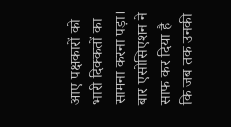आए पक्षकारों को भारी दिक्कतों का सामना करना पड़ा। बार एसोसिएशन ने साफ कर दिया है कि जब तक उनकी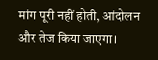मांग पूरी नहीं होती, आंदोलन और तेज किया जाएगा।